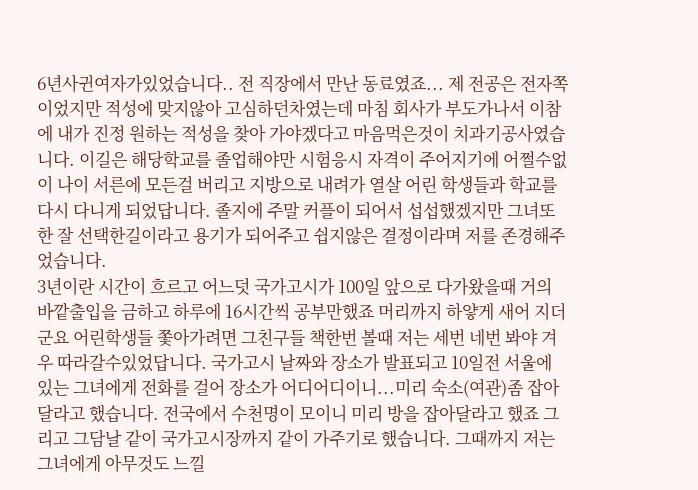6년사귄여자가있었습니다.. 전 직장에서 만난 동료였죠... 제 전공은 전자쪽 이었지만 적성에 맞지않아 고심하던차였는데 마침 회사가 부도가나서 이참에 내가 진정 원하는 적성을 찾아 가야겠다고 마음먹은것이 치과기공사였습니다. 이길은 해당학교를 졸업해야만 시험응시 자격이 주어지기에 어쩔수없이 나이 서른에 모든걸 버리고 지방으로 내려가 열살 어린 학생들과 학교를 다시 다니게 되었답니다. 졸지에 주말 커플이 되어서 섭섭했겠지만 그녀또한 잘 선택한길이라고 용기가 되어주고 쉽지않은 결정이라며 저를 존경해주었습니다.
3년이란 시간이 흐르고 어느덧 국가고시가 100일 앞으로 다가왔을때 거의 바깥출입을 금하고 하루에 16시간씩 공부만했죠 머리까지 하얗게 새어 지더군요 어린학생들 쫓아가려면 그친구들 책한번 볼때 저는 세번 네번 봐야 겨우 따라갈수있었답니다. 국가고시 날짜와 장소가 발표되고 10일전 서울에 있는 그녀에게 전화를 걸어 장소가 어디어디이니...미리 숙소(여관)좀 잡아달라고 했습니다. 전국에서 수천명이 모이니 미리 방을 잡아달라고 했죠 그리고 그담날 같이 국가고시장까지 같이 가주기로 했습니다. 그때까지 저는 그녀에게 아무것도 느낄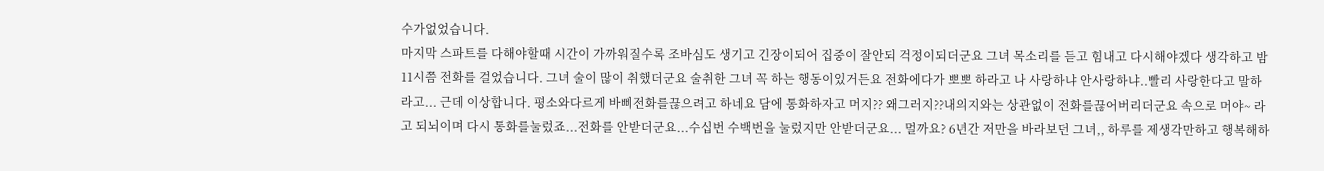수가없었습니다.
마지막 스파트를 다해야할때 시간이 가까워질수록 조바심도 생기고 긴장이되어 집중이 잘안되 걱정이되더군요 그녀 목소리를 듣고 힘내고 다시해야겠다 생각하고 밤 11시쯤 전화를 걸었습니다. 그녀 술이 많이 취했더군요 술취한 그녀 꼭 하는 행동이있거든요 전화에다가 뽀뽀 하라고 나 사랑하냐 안사랑하냐..빨리 사랑한다고 말하라고... 근데 이상합니다. 평소와다르게 바삐전화를끊으려고 하네요 담에 통화하자고 머지?? 왜그러지??내의지와는 상관없이 전화를끊어버리더군요 속으로 머야~ 라고 되뇌이며 다시 통화를눌렀죠...전화를 안받더군요...수십번 수백번을 눌렀지만 안받더군요... 멀까요? 6년간 저만을 바라보던 그녀,, 하루를 제생각만하고 행복해하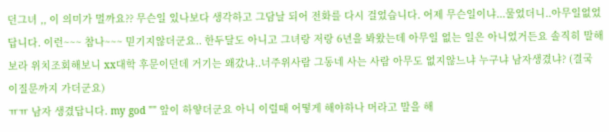던그녀 ,, 이 의미가 멀까요?? 무슨일 있나보다 생각하고 그담날 되어 전화를 다시 걸었습니다. 어제 무슨일이냐...물었더니..아무일없었답니다. 이런~~~ 참나~~~ 믿기지않더군요.. 한두달도 아니고 그녀랑 저랑 6년을 봐왔는데 아무일 없는 일은 아니었거든요 솔직히 말해보라 위치조회해보니 xx대학 후문이던데 거기는 왜갔냐..너주위사람 그동네 사는 사람 아무도 없지않느냐 누구냐 남자생겼냐? (결국 이질문까지 가더군요)
ㅠㅠ 남자 생겼답니다. my god "" 앞이 하얗더군요 아니 이럴때 어떻게 해야하나 머라고 말을 해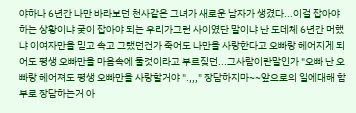야하나 6년간 나만 바라보던 천사같은 그녀가 새로운 남자가 생겼다...이걸 잡아야하는 상황이냐 궂이 잡아야 되는 우리가그런 사이였단 말이냐 난 도데체 6년간 머했냐 이여자만을 믿고 속고 그랬던건가 죽어도 나만을 사랑한다고 오빠랑 헤어지게 되어도 평생 오빠만을 마음속에 둘것이라고 부르짖던...그사람이란말인가 "오빠 난 오빠랑 헤어져도 평생 오빠만을 사랑할거야 ".,,," 장담하지마~~앞으로의 일에대해 함부로 장담하는거 아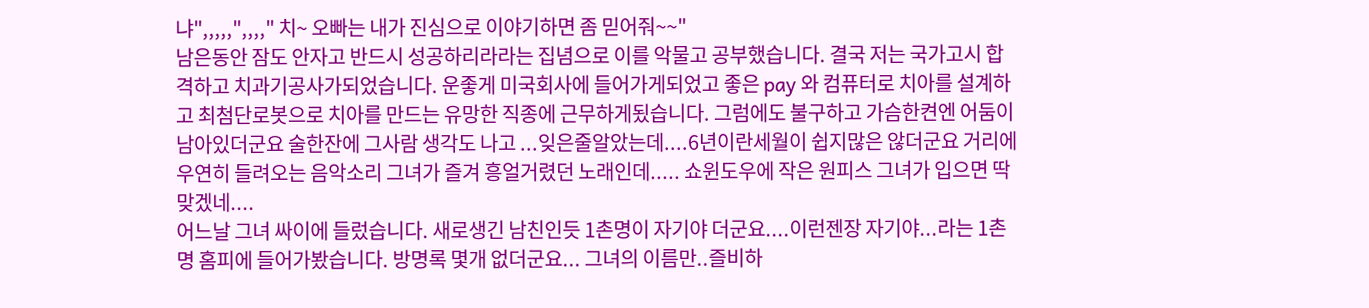냐",,,,,",,,," 치~ 오빠는 내가 진심으로 이야기하면 좀 믿어줘~~"
남은동안 잠도 안자고 반드시 성공하리라라는 집념으로 이를 악물고 공부했습니다. 결국 저는 국가고시 합격하고 치과기공사가되었습니다. 운좋게 미국회사에 들어가게되었고 좋은 pay 와 컴퓨터로 치아를 설계하고 최첨단로봇으로 치아를 만드는 유망한 직종에 근무하게됬습니다. 그럼에도 불구하고 가슴한켠엔 어둠이 남아있더군요 술한잔에 그사람 생각도 나고 ...잊은줄알았는데....6년이란세월이 쉽지많은 않더군요 거리에 우연히 들려오는 음악소리 그녀가 즐겨 흥얼거렸던 노래인데..... 쇼윈도우에 작은 원피스 그녀가 입으면 딱맞겠네....
어느날 그녀 싸이에 들렀습니다. 새로생긴 남친인듯 1촌명이 자기야 더군요....이런젠장 자기야...라는 1촌명 홈피에 들어가봤습니다. 방명록 몇개 없더군요... 그녀의 이름만..즐비하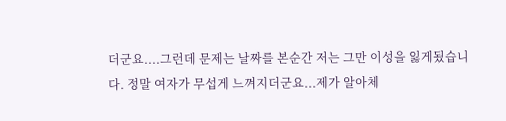더군요....그런데 문제는 날짜를 본순간 저는 그만 이성을 잃게됬습니다. 정말 여자가 무섭게 느껴지더군요...제가 알아체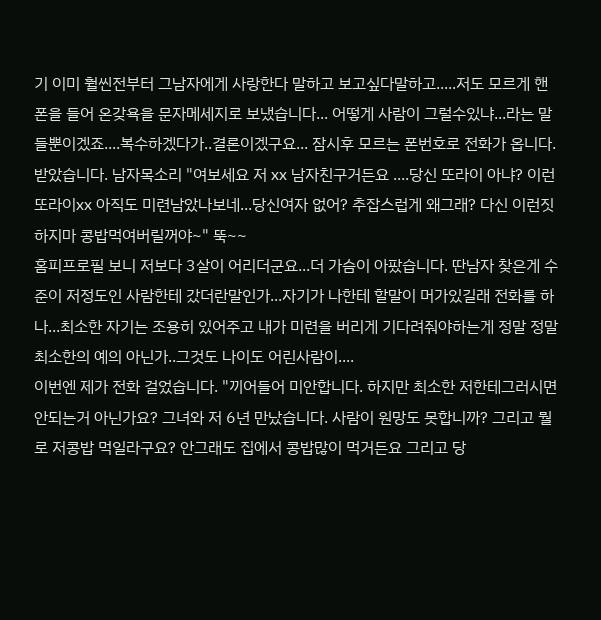기 이미 훨씬전부터 그남자에게 사랑한다 말하고 보고싶다말하고.....저도 모르게 핸폰을 들어 온갖욕을 문자메세지로 보냈습니다... 어떻게 사람이 그럴수있냐...라는 말들뿐이겠죠....복수하겠다가..결론이겠구요... 잠시후 모르는 폰번호로 전화가 옵니다. 받았습니다. 남자목소리 "여보세요 저 xx 남자친구거든요 ....당신 또라이 아냐? 이런 또라이xx 아직도 미련남았나보네...당신여자 없어? 추잡스럽게 왜그래? 다신 이런짓하지마 콩밥먹여버릴꺼야~" 뚝~~
홈피프로필 보니 저보다 3살이 어리더군요...더 가슴이 아팠습니다. 딴남자 찾은게 수준이 저정도인 사람한테 갔더란말인가...자기가 나한테 할말이 머가있길래 전화를 하나...최소한 자기는 조용히 있어주고 내가 미련을 버리게 기다려줘야하는게 정말 정말 최소한의 예의 아닌가..그것도 나이도 어린사람이....
이번엔 제가 전화 걸었습니다. "끼어들어 미안합니다. 하지만 최소한 저한테그러시면 안되는거 아닌가요? 그녀와 저 6년 만났습니다. 사람이 원망도 못합니까? 그리고 뭘로 저콩밥 먹일라구요? 안그래도 집에서 콩밥많이 먹거든요 그리고 당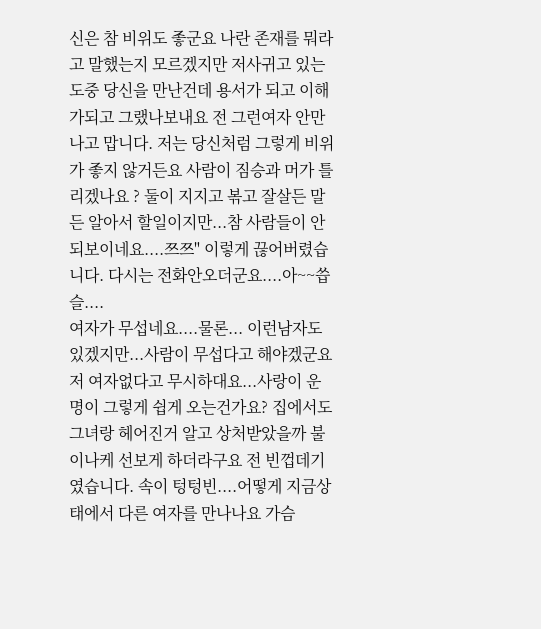신은 참 비위도 좋군요 나란 존재를 뭐라고 말했는지 모르겠지만 저사귀고 있는도중 당신을 만난건데 용서가 되고 이해가되고 그랬나보내요 전 그런여자 안만나고 맙니다. 저는 당신처럼 그렇게 비위가 좋지 않거든요 사람이 짐승과 머가 틀리겠나요 ? 둘이 지지고 볶고 잘살든 말든 알아서 할일이지만...참 사람들이 안되보이네요....쯔쯔" 이렇게 끊어버렸습니다. 다시는 전화안오더군요....아~~씁슬....
여자가 무섭네요....물론... 이런남자도있겠지만...사람이 무섭다고 해야겠군요 저 여자없다고 무시하대요...사랑이 운명이 그렇게 쉽게 오는건가요? 집에서도 그녀랑 헤어진거 알고 상처받았을까 불이나케 선보게 하더라구요 전 빈껍데기였습니다. 속이 텅텅빈....어떻게 지금상태에서 다른 여자를 만나나요 가슴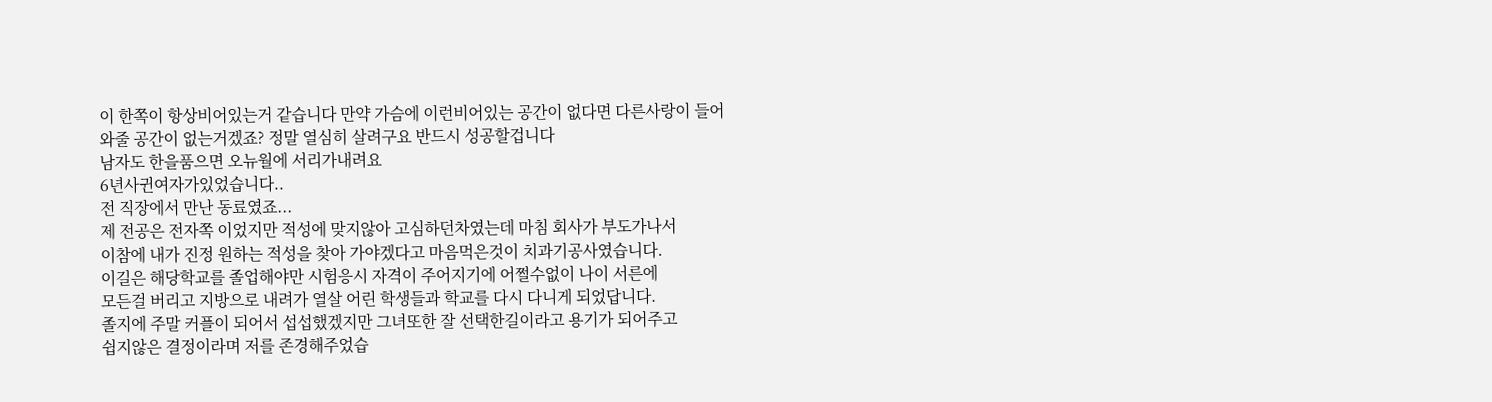이 한쪽이 항상비어있는거 같습니다 만약 가슴에 이런비어있는 공간이 없다면 다른사랑이 들어와줄 공간이 없는거겠죠? 정말 열심히 살려구요 반드시 성공할겁니다
남자도 한을품으면 오뉴월에 서리가내려요
6년사귄여자가있었습니다..
전 직장에서 만난 동료였죠...
제 전공은 전자쪽 이었지만 적성에 맞지않아 고심하던차였는데 마침 회사가 부도가나서
이참에 내가 진정 원하는 적성을 찾아 가야겠다고 마음먹은것이 치과기공사였습니다.
이길은 해당학교를 졸업해야만 시험응시 자격이 주어지기에 어쩔수없이 나이 서른에
모든걸 버리고 지방으로 내려가 열살 어린 학생들과 학교를 다시 다니게 되었답니다.
졸지에 주말 커플이 되어서 섭섭했겠지만 그녀또한 잘 선택한길이라고 용기가 되어주고
쉽지않은 결정이라며 저를 존경해주었습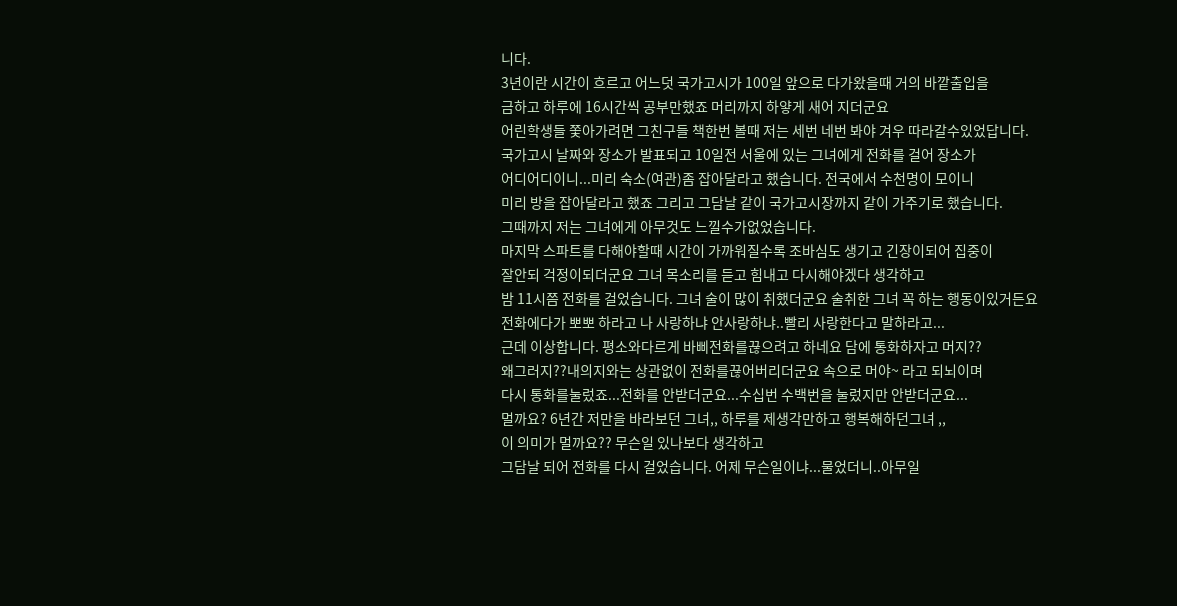니다.
3년이란 시간이 흐르고 어느덧 국가고시가 100일 앞으로 다가왔을때 거의 바깥출입을
금하고 하루에 16시간씩 공부만했죠 머리까지 하얗게 새어 지더군요
어린학생들 쫓아가려면 그친구들 책한번 볼때 저는 세번 네번 봐야 겨우 따라갈수있었답니다.
국가고시 날짜와 장소가 발표되고 10일전 서울에 있는 그녀에게 전화를 걸어 장소가
어디어디이니...미리 숙소(여관)좀 잡아달라고 했습니다. 전국에서 수천명이 모이니
미리 방을 잡아달라고 했죠 그리고 그담날 같이 국가고시장까지 같이 가주기로 했습니다.
그때까지 저는 그녀에게 아무것도 느낄수가없었습니다.
마지막 스파트를 다해야할때 시간이 가까워질수록 조바심도 생기고 긴장이되어 집중이
잘안되 걱정이되더군요 그녀 목소리를 듣고 힘내고 다시해야겠다 생각하고
밤 11시쯤 전화를 걸었습니다. 그녀 술이 많이 취했더군요 술취한 그녀 꼭 하는 행동이있거든요
전화에다가 뽀뽀 하라고 나 사랑하냐 안사랑하냐..빨리 사랑한다고 말하라고...
근데 이상합니다. 평소와다르게 바삐전화를끊으려고 하네요 담에 통화하자고 머지??
왜그러지??내의지와는 상관없이 전화를끊어버리더군요 속으로 머야~ 라고 되뇌이며
다시 통화를눌렀죠...전화를 안받더군요...수십번 수백번을 눌렀지만 안받더군요...
멀까요? 6년간 저만을 바라보던 그녀,, 하루를 제생각만하고 행복해하던그녀 ,,
이 의미가 멀까요?? 무슨일 있나보다 생각하고
그담날 되어 전화를 다시 걸었습니다. 어제 무슨일이냐...물었더니..아무일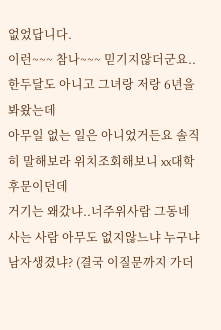없었답니다.
이런~~~ 참나~~~ 믿기지않더군요.. 한두달도 아니고 그녀랑 저랑 6년을 봐왔는데
아무일 없는 일은 아니었거든요 솔직히 말해보라 위치조회해보니 xx대학 후문이던데
거기는 왜갔냐..너주위사람 그동네 사는 사람 아무도 없지않느냐 누구냐
남자생겼냐? (결국 이질문까지 가더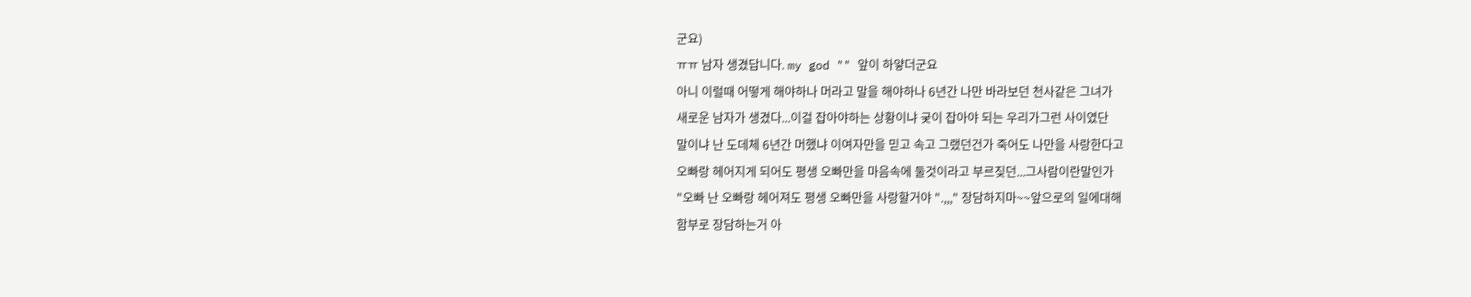군요)
ㅠㅠ 남자 생겼답니다. my god "" 앞이 하얗더군요
아니 이럴때 어떻게 해야하나 머라고 말을 해야하나 6년간 나만 바라보던 천사같은 그녀가
새로운 남자가 생겼다...이걸 잡아야하는 상황이냐 궂이 잡아야 되는 우리가그런 사이였단
말이냐 난 도데체 6년간 머했냐 이여자만을 믿고 속고 그랬던건가 죽어도 나만을 사랑한다고
오빠랑 헤어지게 되어도 평생 오빠만을 마음속에 둘것이라고 부르짖던...그사람이란말인가
"오빠 난 오빠랑 헤어져도 평생 오빠만을 사랑할거야 ".,,," 장담하지마~~앞으로의 일에대해
함부로 장담하는거 아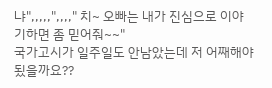냐",,,,,",,,," 치~ 오빠는 내가 진심으로 이야기하면 좀 믿어줘~~"
국가고시가 일주일도 안남았는데 저 어째해야됬을까요??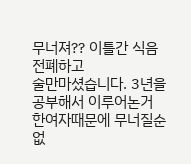무너져?? 이틀간 식음전폐하고
술만마셨습니다. 3년을 공부해서 이루어논거 한여자때문에 무너질순없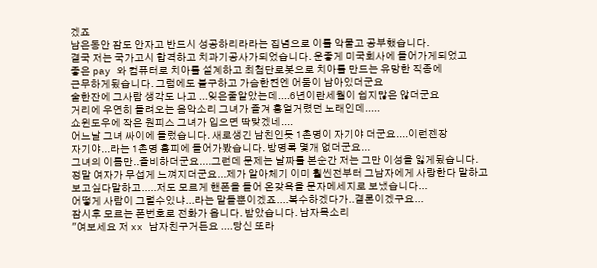겠죠
남은동안 잠도 안자고 반드시 성공하리라라는 집념으로 이를 악물고 공부했습니다.
결국 저는 국가고시 합격하고 치과기공사가되었습니다. 운좋게 미국회사에 들어가게되었고
좋은 pay 와 컴퓨터로 치아를 설계하고 최첨단로봇으로 치아를 만드는 유망한 직종에
근무하게됬습니다. 그럼에도 불구하고 가슴한켠엔 어둠이 남아있더군요
술한잔에 그사람 생각도 나고 ...잊은줄알았는데....6년이란세월이 쉽지많은 않더군요
거리에 우연히 들려오는 음악소리 그녀가 즐겨 흥얼거렸던 노래인데.....
쇼윈도우에 작은 원피스 그녀가 입으면 딱맞겠네....
어느날 그녀 싸이에 들렀습니다. 새로생긴 남친인듯 1촌명이 자기야 더군요....이런젠장
자기야...라는 1촌명 홈피에 들어가봤습니다. 방명록 몇개 없더군요...
그녀의 이름만..즐비하더군요....그런데 문제는 날짜를 본순간 저는 그만 이성을 잃게됬습니다.
정말 여자가 무섭게 느껴지더군요...제가 알아체기 이미 훨씬전부터 그남자에게 사랑한다 말하고
보고싶다말하고.....저도 모르게 핸폰을 들어 온갖욕을 문자메세지로 보냈습니다...
어떻게 사람이 그럴수있냐...라는 말들뿐이겠죠....복수하겠다가..결론이겠구요...
잠시후 모르는 폰번호로 전화가 옵니다. 받았습니다. 남자목소리
"여보세요 저 xx 남자친구거든요 ....당신 또라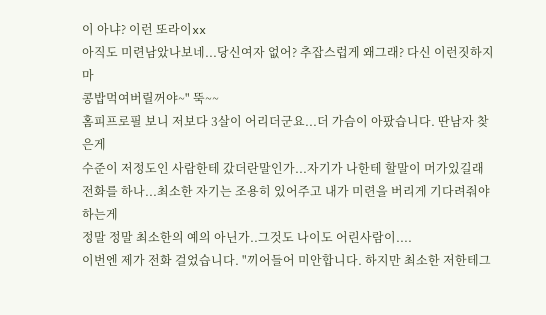이 아냐? 이런 또라이xx
아직도 미련남았나보네...당신여자 없어? 추잡스럽게 왜그래? 다신 이런짓하지마
콩밥먹여버릴꺼야~" 뚝~~
홈피프로필 보니 저보다 3살이 어리더군요...더 가슴이 아팠습니다. 딴남자 찾은게
수준이 저정도인 사람한테 갔더란말인가...자기가 나한테 할말이 머가있길래
전화를 하나...최소한 자기는 조용히 있어주고 내가 미련을 버리게 기다려줘야하는게
정말 정말 최소한의 예의 아닌가..그것도 나이도 어린사람이....
이번엔 제가 전화 걸었습니다. "끼어들어 미안합니다. 하지만 최소한 저한테그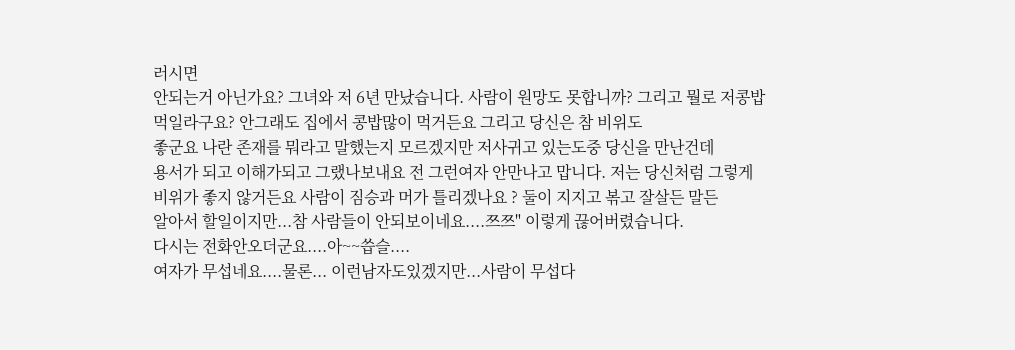러시면
안되는거 아닌가요? 그녀와 저 6년 만났습니다. 사람이 원망도 못합니까? 그리고 뭘로 저콩밥
먹일라구요? 안그래도 집에서 콩밥많이 먹거든요 그리고 당신은 참 비위도
좋군요 나란 존재를 뭐라고 말했는지 모르겠지만 저사귀고 있는도중 당신을 만난건데
용서가 되고 이해가되고 그랬나보내요 전 그런여자 안만나고 맙니다. 저는 당신처럼 그렇게
비위가 좋지 않거든요 사람이 짐승과 머가 틀리겠나요 ? 둘이 지지고 볶고 잘살든 말든
알아서 할일이지만...참 사람들이 안되보이네요....쯔쯔" 이렇게 끊어버렸습니다.
다시는 전화안오더군요....아~~씁슬....
여자가 무섭네요....물론... 이런남자도있겠지만...사람이 무섭다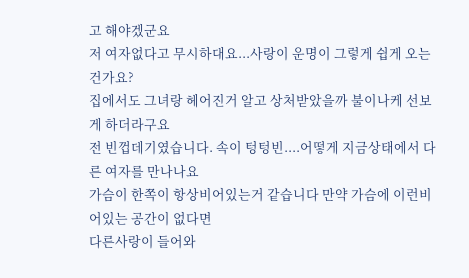고 해야겠군요
저 여자없다고 무시하대요...사랑이 운명이 그렇게 쉽게 오는건가요?
집에서도 그녀랑 헤어진거 알고 상처받았을까 불이나케 선보게 하더라구요
전 빈껍데기였습니다. 속이 텅텅빈....어떻게 지금상태에서 다른 여자를 만나나요
가슴이 한쪽이 항상비어있는거 같습니다 만약 가슴에 이런비어있는 공간이 없다면
다른사랑이 들어와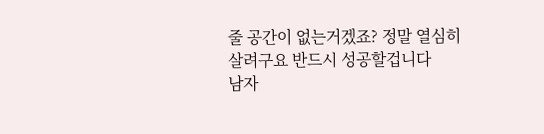줄 공간이 없는거겠죠? 정말 열심히 살려구요 반드시 성공할겁니다
남자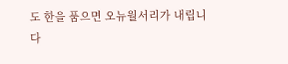도 한을 품으면 오뉴월서리가 내립니다